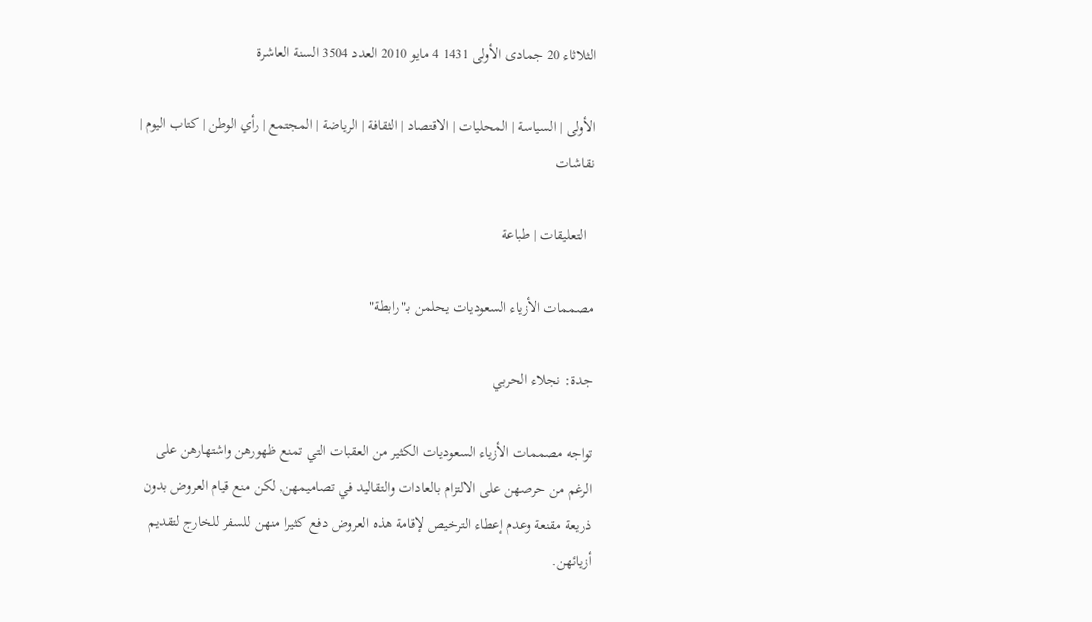الثلاثاء 20 جمادى الأولى 1431 4 مايو 2010 العدد 3504 السنة العاشرة

الأولى | السياسة | المحليات | الاقتصاد | الثقافة | الرياضة | المجتمع | رأي الوطن | كتاب اليوم | نقاشات

  التعليقات | طباعة

مصممات الأزياء السعوديات يحلمن بـ"رابطة"

جدة: نجلاء الحربي

تواجه مصممات الأزياء السعوديات الكثير من العقبات التي تمنع ظهورهن واشتهارهن على الرغم من حرصهن على الالتزام بالعادات والتقاليد في تصاميمهن, لكن منع قيام العروض بدون ذريعة مقنعة وعدم إعطاء الترخيص لإقامة هذه العروض دفع كثيرا منهن للسفر للخارج لتقديم أزيائهن.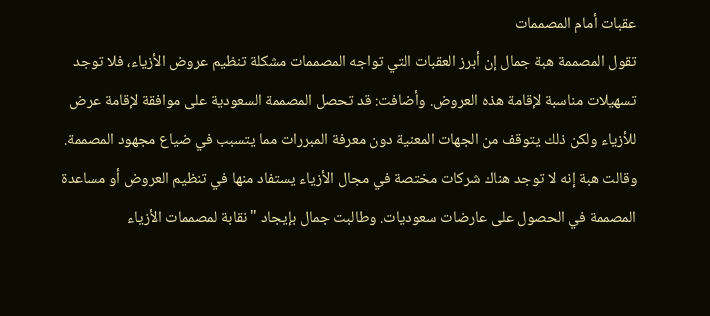عقبات أمام المصممات
تقول المصممة هبة جمال إن أبرز العقبات التي تواجه المصممات مشكلة تنظيم عروض الأزياء، فلا توجد تسهيلات مناسبة لإقامة هذه العروض. وأضافت: قد تحصل المصممة السعودية على موافقة لإقامة عرض للأزياء ولكن ذلك يتوقف من الجهات المعنية دون معرفة المبررات مما يتسبب في ضياع مجهود المصممة.
وقالت هبة إنه لا توجد هناك شركات مختصة في مجال الأزياء يستفاد منها في تنظيم العروض أو مساعدة المصممة في الحصول على عارضات سعوديات. وطالبت جمال بإيجاد "نقابة لمصممات الأزياء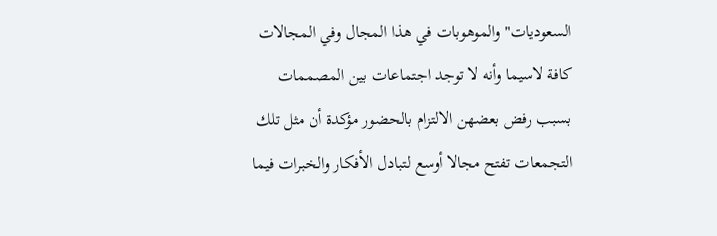السعوديات" والموهوبات في هذا المجال وفي المجالات كافة لاسيما وأنه لا توجد اجتماعات بين المصممات بسبب رفض بعضهن الالتزام بالحضور مؤكدة أن مثل تلك التجمعات تفتح مجالا أوسع لتبادل الأفكار والخبرات فيما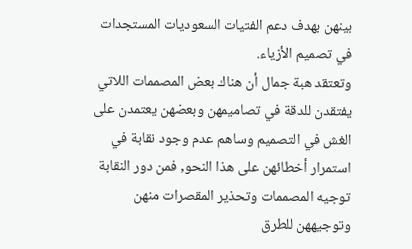بينهن بهدف دعم الفتيات السعوديات المستجدات في تصميم الأزياء.
وتعتقد هبة جمال أن هناك بعض المصممات اللاتي يفتقدن للدقة في تصاميمهن وبعضهن يعتمدن على الغش في التصميم وساهم عدم وجود نقابة في استمرار أخطائهن على هذا النحو, فمن دور النقابة توجيه المصممات وتحذير المقصرات منهن وتوجيههن للطرق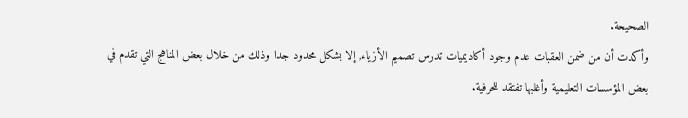الصحيحة.
وأكدت أن من ضمن العقبات عدم وجود أكاديميات تدرس تصميم الأزياء, إلا بشكل محدود جدا وذلك من خلال بعض المناهج التي تقدم في بعض المؤسسات التعليمية وأغلبها تفتقد للحرفية.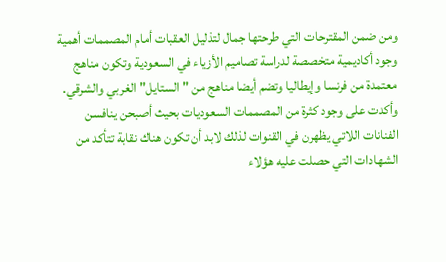ومن ضمن المقترحات التي طرحتها جمال لتذليل العقبات أمام المصممات أهمية وجود أكاديمية متخصصة لدراسة تصاميم الأزياء في السعودية وتكون مناهج معتمدة من فرنسا وإيطاليا وتضم أيضا مناهج من "الستايل" الغربي والشرقي.
وأكدت على وجود كثرة من المصممات السعوديات بحيث أصبحن ينافسن الفنانات اللاتي يظهرن في القنوات لذلك لابد أن تكون هناك نقابة تتأكد من الشهادات التي حصلت عليه هؤلاء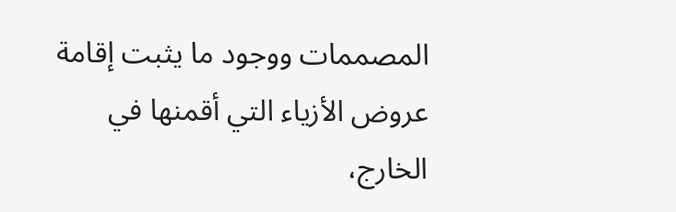المصممات ووجود ما يثبت إقامة عروض الأزياء التي أقمنها في الخارج،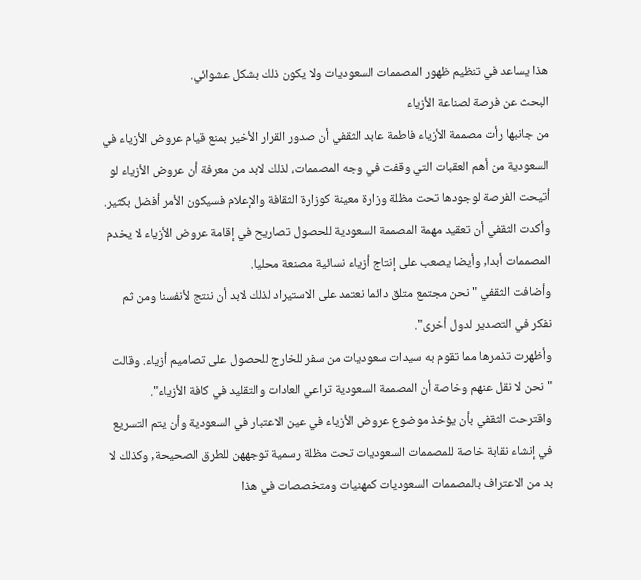هذا يساعد في تنظيم ظهور المصممات السعوديات ولا يكون ذلك بشكل عشوائي.
البحث عن فرصة لصناعة الأزياء
من جانبها رأت مصممة الأزياء فاطمة عابد الثقفي أن صدور القرار الأخير بمنع قيام عروض الأزياء في السعودية من أهم العقبات التي وقفت في وجه المصممات، لذلك لابد من معرفة أن عروض الأزياء لو أتيحت الفرصة لوجودها تحت مظلة وزارة معينة كوزارة الثقافة والإعلام فسيكون الأمر أفضل بكثير.
وأكدت الثقفي أن تعقيد مهمة المصممة السعودية للحصول تصاريح في إقامة عروض الأزياء لا يخدم المصممات أبدا, وأيضا يصعب على إنتاج أزياء نسائية مصنعة محليا.
وأضافت الثقفي "نحن مجتمع متلق دائما نعتمد على الاستيراد لذلك لابد أن ننتج لأنفسنا ومن ثم نفكر في التصدير لدول أخرى".
وأظهرت تذمرها مما تقوم به سيدات سعوديات من سفر للخارج للحصول على تصاميم أزياء. وقالت "نحن لا نقل عنهم وخاصة أن المصممة السعودية تراعي العادات والتقليد في كافة الأزياء".
واقترحت الثقفي بأن يؤخذ موضوع عروض الأزياء في عين الاعتبار في السعودية وأن يتم التسريع في إنشاء نقابة خاصة للمصممات السعوديات تحت مظلة رسمية توجههن للطرق الصحيحة, وكذلك لا بد من الاعتراف بالمصممات السعوديات كمهنيات ومتخصصات في هذا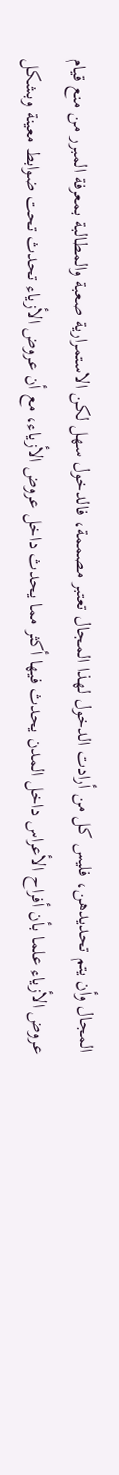المجال وأن يتم تحديدهن، فليس كل من أرادت الدخول لهذا المجال تعتبر مصممة، فالدخول سهل لكن الاستمرارية صعبة والمطالبة بمعرفة المبرر من منع قيام عروض الأزياء علما بأن أفراح الأعراس داخل المدن يحدث فيها أكثر مما يحدث داخل عروض الأزياء، مع أن عروض الأزياء تحدث تحت ضوابط معينة وبشكل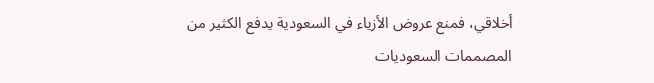أخلاقي، فمنع عروض الأزياء في السعودية يدفع الكثير من المصممات السعوديات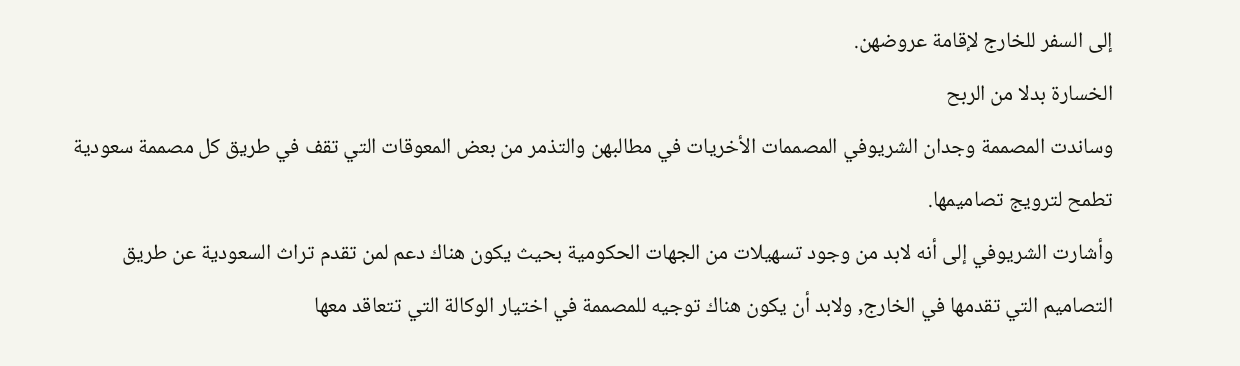إلى السفر للخارج لإقامة عروضهن.
الخسارة بدلا من الربح
وساندت المصممة وجدان الشريوفي المصممات الأخريات في مطالبهن والتذمر من بعض المعوقات التي تقف في طريق كل مصممة سعودية تطمح لترويج تصاميمها.
وأشارت الشريوفي إلى أنه لابد من وجود تسهيلات من الجهات الحكومية بحيث يكون هناك دعم لمن تقدم تراث السعودية عن طريق التصاميم التي تقدمها في الخارج, ولابد أن يكون هناك توجيه للمصممة في اختيار الوكالة التي تتعاقد معها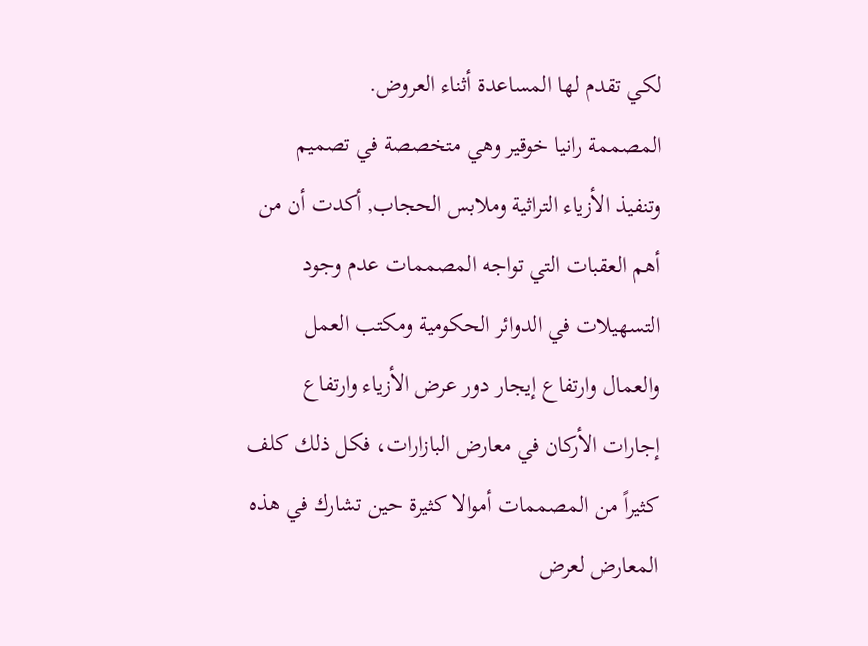لكي تقدم لها المساعدة أثناء العروض.
المصممة رانيا خوقير وهي متخصصة في تصميم وتنفيذ الأزياء التراثية وملابس الحجاب, أكدت أن من أهم العقبات التي تواجه المصممات عدم وجود التسهيلات في الدوائر الحكومية ومكتب العمل والعمال وارتفاع إيجار دور عرض الأزياء وارتفاع إجارات الأركان في معارض البازارات، فكل ذلك كلف كثيراً من المصممات أموالا كثيرة حين تشارك في هذه المعارض لعرض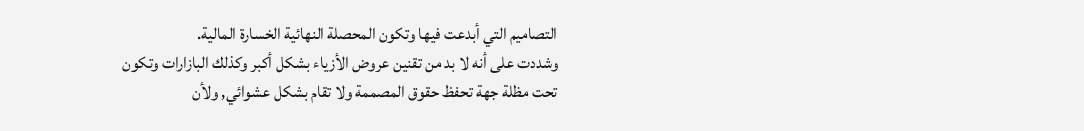التصاميم التي أبدعت فيها وتكون المحصلة النهائية الخسارة المالية.
وشددت على أنه لا بد من تقنين عروض الأزياء بشكل أكبر وكذلك البازارات وتكون تحت مظلة جهة تحفظ حقوق المصممة ولا تقام بشكل عشوائي, ولأن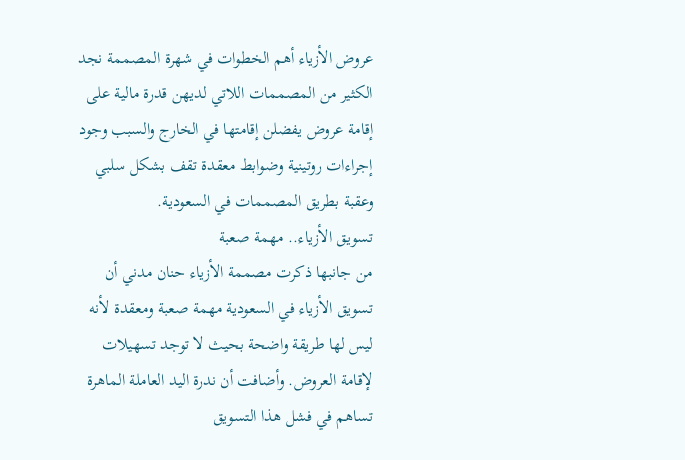عروض الأزياء أهم الخطوات في شهرة المصممة نجد الكثير من المصممات اللاتي لديهن قدرة مالية على إقامة عروض يفضلن إقامتها في الخارج والسبب وجود إجراءات روتينية وضوابط معقدة تقف بشكل سلبي وعقبة بطريق المصممات في السعودية.
تسويق الأزياء.. مهمة صعبة
من جانبها ذكرت مصممة الأزياء حنان مدني أن تسويق الأزياء في السعودية مهمة صعبة ومعقدة لأنه ليس لها طريقة واضحة بحيث لا توجد تسهيلات لإقامة العروض. وأضافت أن ندرة اليد العاملة الماهرة تساهم في فشل هذا التسويق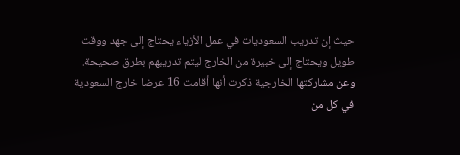حيث إن تدريب السعوديات في عمل الأزياء يحتاج إلى جهد ووقت طويل ويحتاج إلى خبيرة من الخارج ليتم تدريبهم بطرق صحيحة.
وعن مشاركتها الخارجية ذكرت أنها أقامت 16 عرضا خارج السعودية في كل من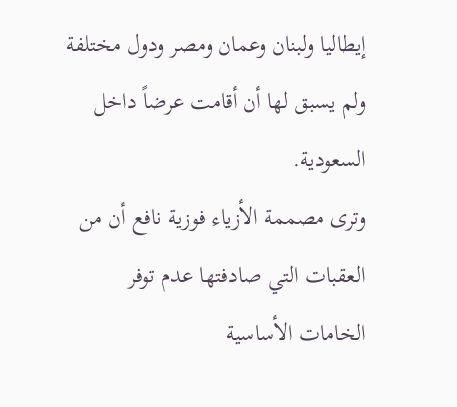إيطاليا ولبنان وعمان ومصر ودول مختلفة ولم يسبق لها أن أقامت عرضاً داخل السعودية.
وترى مصممة الأزياء فوزية نافع أن من العقبات التي صادفتها عدم توفر الخامات الأساسية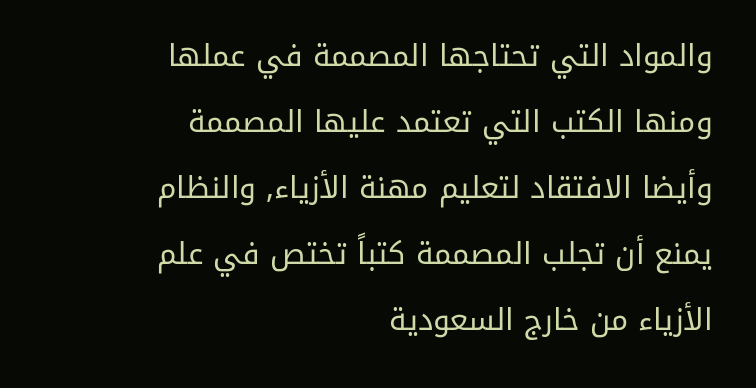والمواد التي تحتاجها المصممة في عملها ومنها الكتب التي تعتمد عليها المصممة وأيضا الافتقاد لتعليم مهنة الأزياء, والنظام يمنع أن تجلب المصممة كتباً تختص في علم الأزياء من خارج السعودية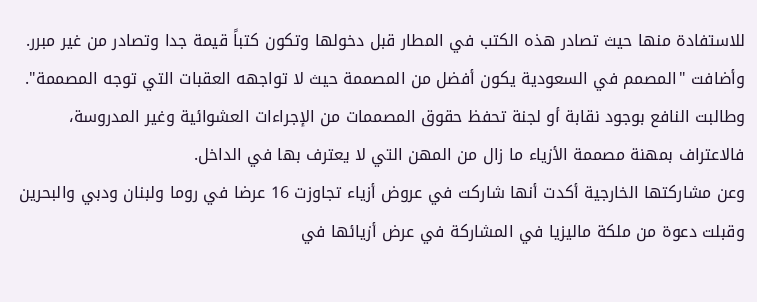للاستفادة منها حيث تصادر هذه الكتب في المطار قبل دخولها وتكون كتباً قيمة جدا وتصادر من غير مبرر. وأضافت "المصمم في السعودية يكون أفضل من المصممة حيث لا تواجهه العقبات التي توجه المصممة".
وطالبت النافع بوجود نقابة أو لجنة تحفظ حقوق المصممات من الإجراءات العشوائية وغير المدروسة، فالاعتراف بمهنة مصممة الأزياء ما زال من المهن التي لا يعترف بها في الداخل.
وعن مشاركتها الخارجية أكدت أنها شاركت في عروض أزياء تجاوزت 16 عرضا في روما ولبنان ودبي والبحرين وقبلت دعوة من ملكة ماليزيا في المشاركة في عرض أزيائها في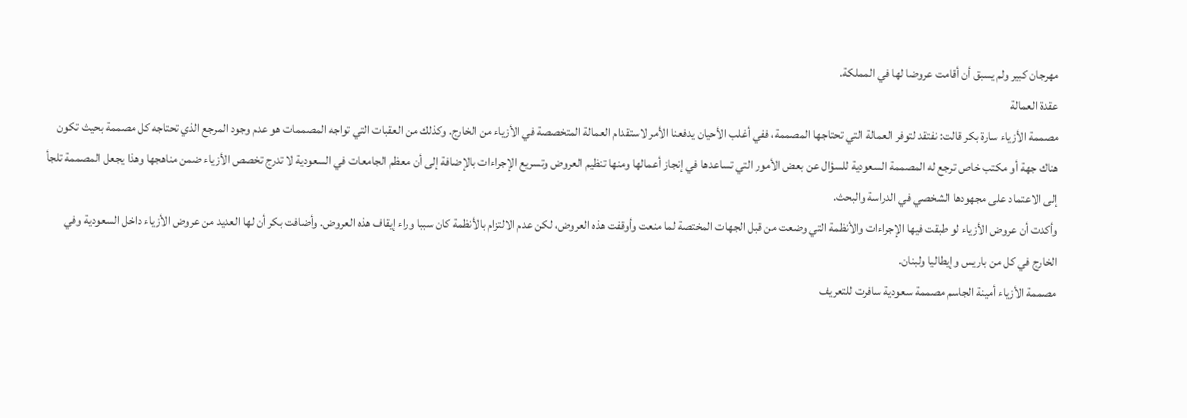مهرجان كبير ولم يسبق أن أقامت عروضا لها في المملكة.
عقدة العمالة
مصممة الأزياء سارة بكر قالت: نفتقد لتوفر العمالة التي تحتاجها المصممة، ففي أغلب الأحيان يدفعنا الأمر لاستقدام العمالة المتخصصة في الأزياء من الخارج. وكذلك من العقبات التي تواجه المصممات هو عدم وجود المرجع الذي تحتاجه كل مصممة بحيث تكون هناك جهة أو مكتب خاص ترجع له المصممة السعودية للسؤال عن بعض الأمور التي تساعدها في إنجاز أعمالها ومنها تنظيم العروض وتسريع الإجراءات بالإضافة إلى أن معظم الجامعات في السعودية لا تدرج تخصص الأزياء ضمن مناهجها وهذا يجعل المصممة تلجأ إلى الاعتماد على مجهودها الشخصي في الدراسة والبحث.
وأكدت أن عروض الأزياء لو طبقت فيها الإجراءات والأنظمة التي وضعت من قبل الجهات المختصة لما منعت وأوقفت هذه العروض، لكن عدم الالتزام بالأنظمة كان سببا وراء إيقاف هذه العروض. وأضافت بكر أن لها العديد من عروض الأزياء داخل السعودية وفي الخارج في كل من باريس وإيطاليا ولبنان.
مصممة الأزياء أمينة الجاسم مصممة سعودية سافرت للتعريف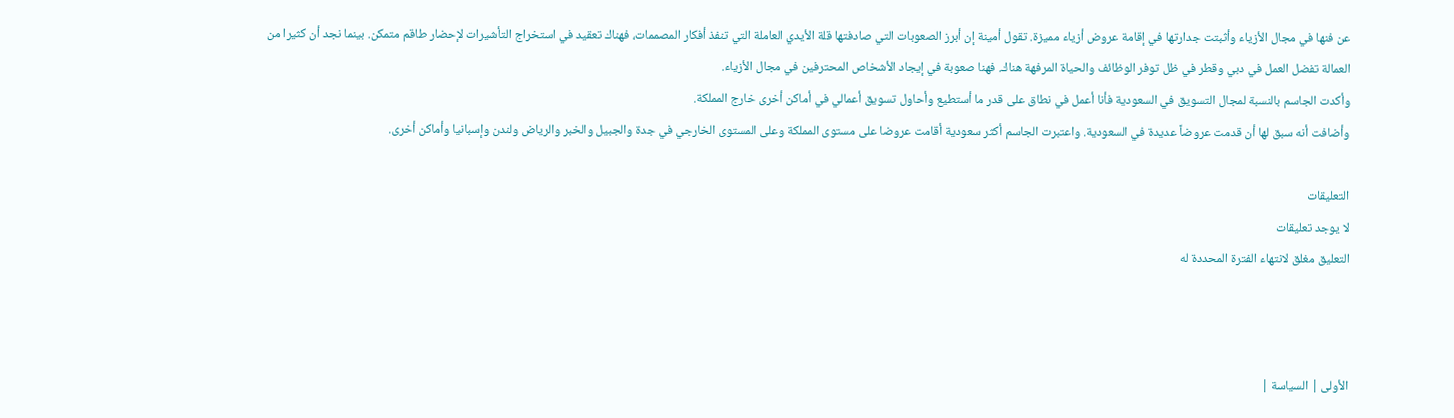عن فنها في مجال الأزياء وأثبتت جدارتها في إقامة عروض أزياء مميزة. تقول أمينة إن أبرز الصعوبات التي صادفتها قلة الأيدي العاملة التي تنفذ أفكار المصممات، فهناك تعقيد في استخراج التأشيرات لإحضار طاقم متمكن. بينما نجد أن كثيرا من العمالة تفضل العمل في دبي وقطر في ظل توفر الوظائف والحياة المرفهة هناك. فهنا صعوبة في إيجاد الأشخاص المحترفين في مجال الأزياء.
وأكدت الجاسم بالنسبة لمجال التسويق في السعودية فأنا أعمل في نطاق على قدر ما أستطيع وأحاول تسويق أعمالي في أماكن أخرى خارج المملكة.
وأضافت أنه سبق لها أن قدمت عروضاً عديدة في السعودية. واعتبرت الجاسم أكثر سعودية أقامت عروضا على مستوى المملكة وعلى المستوى الخارجي في جدة والجبيل والخبر والرياض ولندن وإسبانيا وأماكن أخرى.

التعليقات
لا يوجد تعليقات
التعليق مغلق لانتهاء الفترة المحددة له



الأولى | السياسة |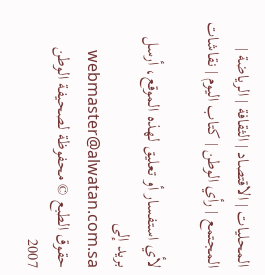المحليات | الاقتصاد | الثقافة | الرياضة | المجتمع | رأي الوطن | كتاب اليوم | نقاشات

لأي استفسار أو تعليق لهذه الموقع، أرسل بريد إلى webmaster@alwatan.com.sa
حقوق الطبع © محفوظة لصحيفة الوطن 2007